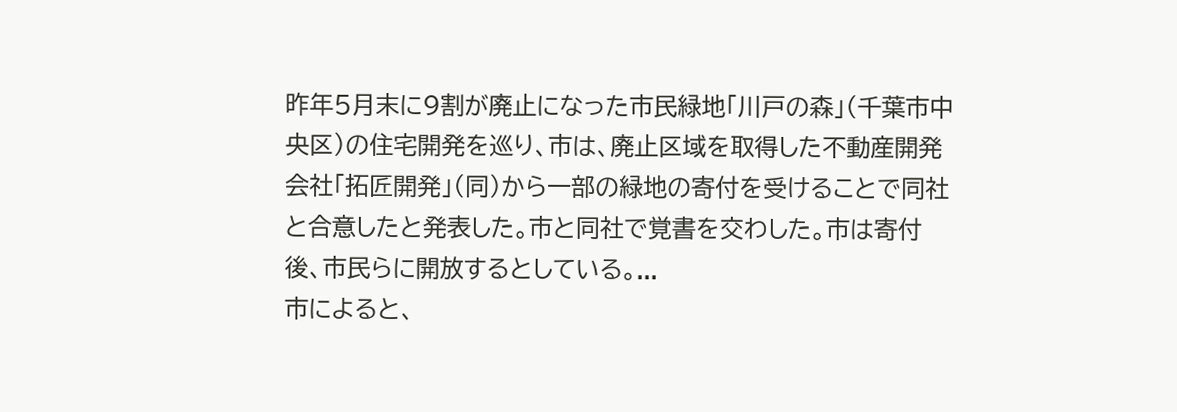昨年5月末に9割が廃止になった市民緑地「川戸の森」(千葉市中央区)の住宅開発を巡り、市は、廃止区域を取得した不動産開発会社「拓匠開発」(同)から一部の緑地の寄付を受けることで同社と合意したと発表した。市と同社で覚書を交わした。市は寄付後、市民らに開放するとしている。...
市によると、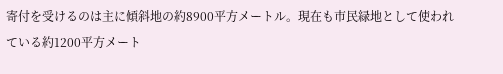寄付を受けるのは主に傾斜地の約8900平方メートル。現在も市民緑地として使われている約1200平方メート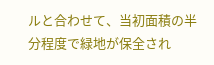ルと合わせて、当初面積の半分程度で緑地が保全され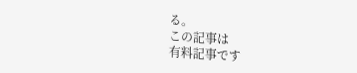る。
この記事は
有料記事です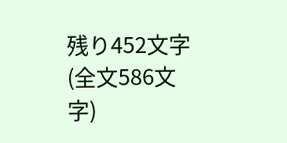残り452文字(全文586文字)